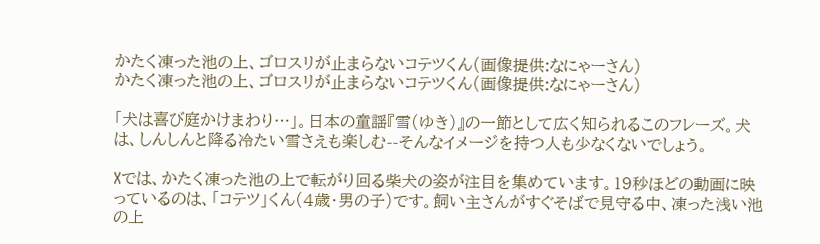かたく凍った池の上、ゴロスリが止まらないコテツくん(画像提供:なにゃーさん)
かたく凍った池の上、ゴロスリが止まらないコテツくん(画像提供:なにゃーさん)

「犬は喜び庭かけまわり…」。日本の童謡『雪(ゆき)』の一節として広く知られるこのフレーズ。犬は、しんしんと降る冷たい雪さえも楽しむ--そんなイメージを持つ人も少なくないでしょう。

Xでは、かたく凍った池の上で転がり回る柴犬の姿が注目を集めています。19秒ほどの動画に映っているのは、「コテツ」くん(4歳・男の子)です。飼い主さんがすぐそばで見守る中、凍った浅い池の上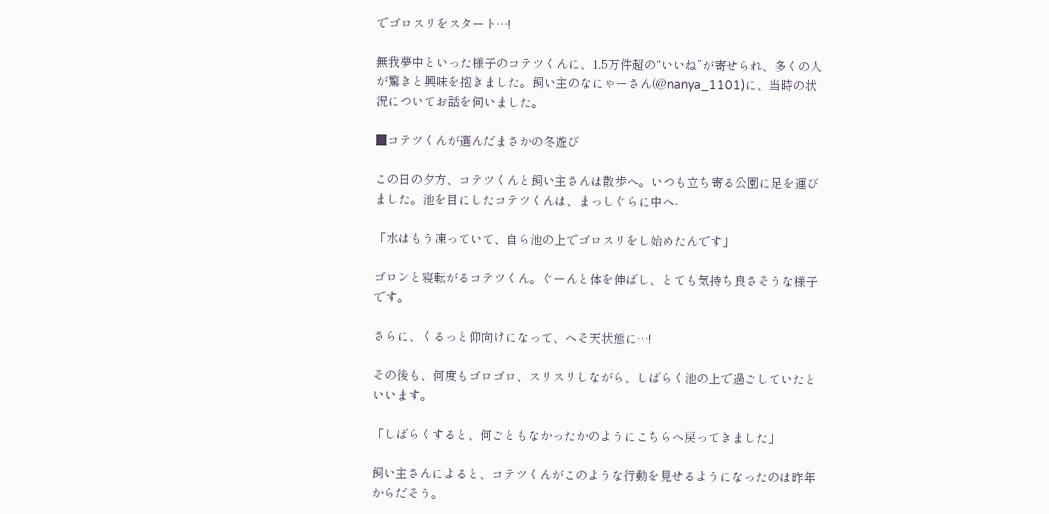でゴロスリをスタート…!

無我夢中といった様子のコテツくんに、1.5万件超の“いいね”が寄せられ、多くの人が驚きと興味を抱きました。飼い主のなにゃーさん(@nanya_1101)に、当時の状況についてお話を伺いました。

■コテツくんが選んだまさかの冬遊び

この日の夕方、コテツくんと飼い主さんは散歩へ。いつも立ち寄る公園に足を運びました。池を目にしたコテツくんは、まっしぐらに中へ-

「水はもう凍っていて、自ら池の上でゴロスリをし始めたんです」

ゴロンと寝転がるコテツくん。ぐーんと体を伸ばし、とても気持ち良さそうな様子です。

さらに、くるっと仰向けになって、へそ天状態に…!

その後も、何度もゴロゴロ、スリスリしながら、しばらく池の上で過ごしていたといいます。

「しばらくすると、何ごともなかったかのようにこちらへ戻ってきました」

飼い主さんによると、コテツくんがこのような行動を見せるようになったのは昨年からだそう。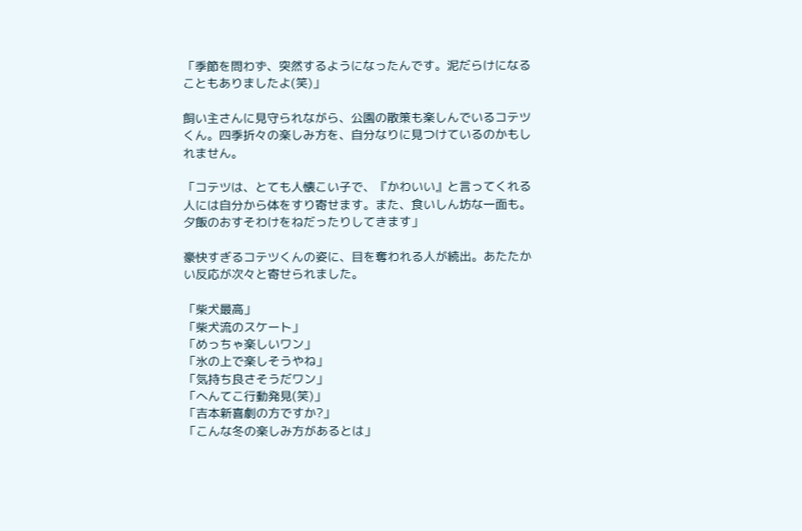「季節を問わず、突然するようになったんです。泥だらけになることもありましたよ(笑)」

飼い主さんに見守られながら、公園の散策も楽しんでいるコテツくん。四季折々の楽しみ方を、自分なりに見つけているのかもしれません。

「コテツは、とても人懐こい子で、『かわいい』と言ってくれる人には自分から体をすり寄せます。また、食いしん坊な一面も。夕飯のおすそわけをねだったりしてきます」

豪快すぎるコテツくんの姿に、目を奪われる人が続出。あたたかい反応が次々と寄せられました。

「柴犬最高」
「柴犬流のスケート」
「めっちゃ楽しいワン」
「氷の上で楽しそうやね」
「気持ち良さそうだワン」
「へんてこ行動発見(笑)」
「吉本新喜劇の方ですか?」
「こんな冬の楽しみ方があるとは」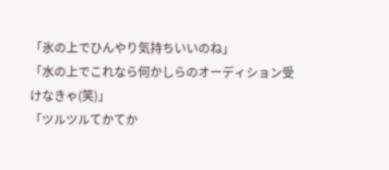「氷の上でひんやり気持ちいいのね」
「水の上でこれなら何かしらのオーディション受けなきゃ(笑)」
「ツルツルてかてか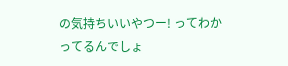の気持ちいいやつー! ってわかってるんでしょ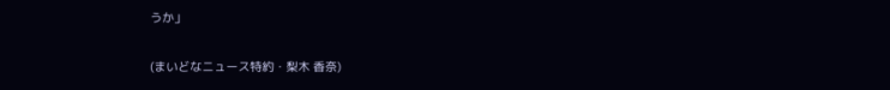うか」

(まいどなニュース特約・梨木 香奈)